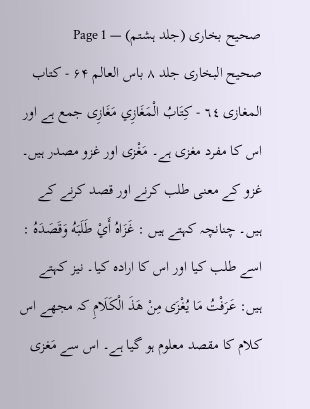صحیح بخاری (جلد ہشتم) — Page 1
صحیح البخاری جلد ۸ باس العالم ۶۴ - كتاب المغازی ٦٤ - كِتَابُ الْمَغَازِي مَغَازِی جمع ہے اور اس کا مفرد مغزی ہے۔ مَغْزی اور غزو مصدر ہیں۔ غزو کے معنی طلب کرنے اور قصد کرنے کے ہیں۔ چنانچہ کہتے ہیں : غَزَاهُ أَيْ طَلَبَهُ وَقَصَدَهُ : اسے طلب کیا اور اس کا ارادہ کیا۔ نیز کہتے ہیں: عَرَفْتُ مَا يُغْزَى مِنْ هَذَ الْكَلَامِ کہ مجھے اس کلام کا مقصد معلوم ہو گیا ہے۔ اس سے مَغزى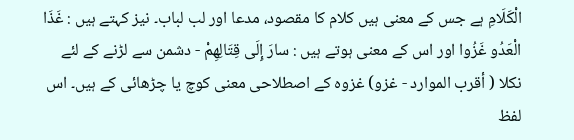الْكَلَامِ ہے جس کے معنی ہیں کلام کا مقصود، مدعا اور لب لباب۔ نیز کہتے ہیں : غَذَا الْعَدُو غَزُوا اور اس کے معنی ہوتے ہیں : سارَ إِلَى قِتَالِهِمْ - دشمن سے لڑنے کے لئے نکلا ( أقرب الموارد - غزو) غزوہ کے اصطلاحی معنی کوچ یا چڑھائی کے ہیں۔ اس لفظ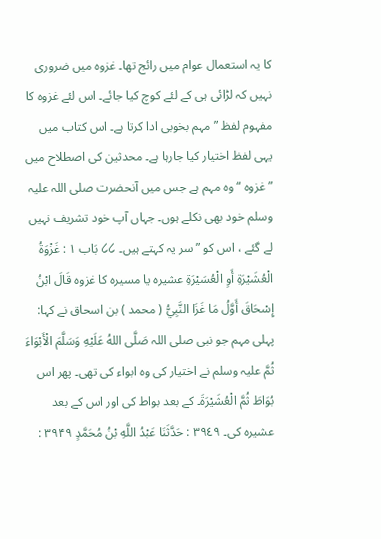کا یہ استعمال عوام میں رائج تھا۔ غزوہ میں ضروری نہیں کہ لڑائی ہی کے لئے کوچ کیا جائے۔ اس لئے غزوہ کا مفہوم لفظ ”مہم بخوبی ادا کرتا ہے۔ اس کتاب میں یہی لفظ اختیار کیا جارہا ہے۔ محدثین کی اصطلاح میں ”غزوہ “ وہ مہم ہے جس میں آنحضرت صلی اللہ علیہ وسلم خود بھی نکلے ہوں۔ جہاں آپ خود تشریف نہیں لے گئے ، اس کو ”سر یہ کہتے ہیں۔ ८८ بَاب ۱ : غَزْوَةُ الْعُشَيْرَةِ أَوِ الْعُسَيْرَةِ عشیره یا مسیرہ کا غزوہ قَالَ ابْنُ إِسْحَاقَ أَوَّلُ مَا غَزَا النَّبِيُّ ( محمد ) بن اسحاق نے کہا: پہلی مہم جو نبی صلی اللہ صَلَّى اللهُ عَلَيْهِ وَسَلَّمَ الْأَبْوَاءَ ثُمَّ علیہ وسلم نے اختیار کی وہ ابواء کی تھی۔ پھر اس بُوَاطَ ثُمَّ الْعُشَيْرَةَ۔ کے بعد بواط کی اور اس کے بعد عشیرہ کی۔ ٣٩٤٩ : حَدَّثَنَا عَبْدُ اللَّهِ بْنُ مُحَمَّدٍ ۳۹۴۹ :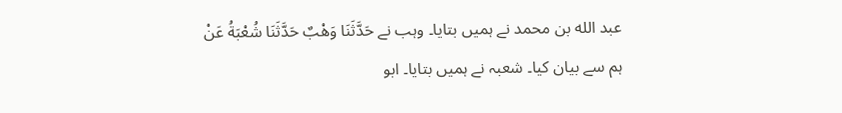عبد الله بن محمد نے ہمیں بتایا۔ وہب نے حَدَّثَنَا وَهْبٌ حَدَّثَنَا شُعْبَةُ عَنْ ہم سے بیان کیا۔ شعبہ نے ہمیں بتایا۔ ابو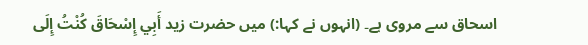اسحاق سے مروی ہے۔ (انہوں نے کہا:) میں حضرت زید أَبِي إِسْحَاقَ كُنْتُ إِلَى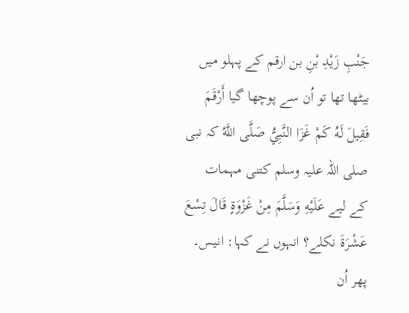جَنْبِ زَيْدِ بْنِ بن ارقم کے پہلو میں بیٹھا تھا تو اُن سے پوچھا گیا أَرْقَمَ فَقِيلَ لَهُ كَمْ غَزَا النَّبِيُّ صَلَّى اللَّهُ کہ نبی صلی اللہ علیہ وسلم کتنی مہمات کے لیے عَلَيْهِ وَسَلَّمَ مِنْ غَزْوَةٍ قَالَ تِسْعَ عَشْرَةَ نکلے؟ انہوں نے کہا: انیس۔ پھر اُن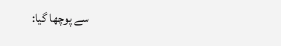سے پوچھا گیا: